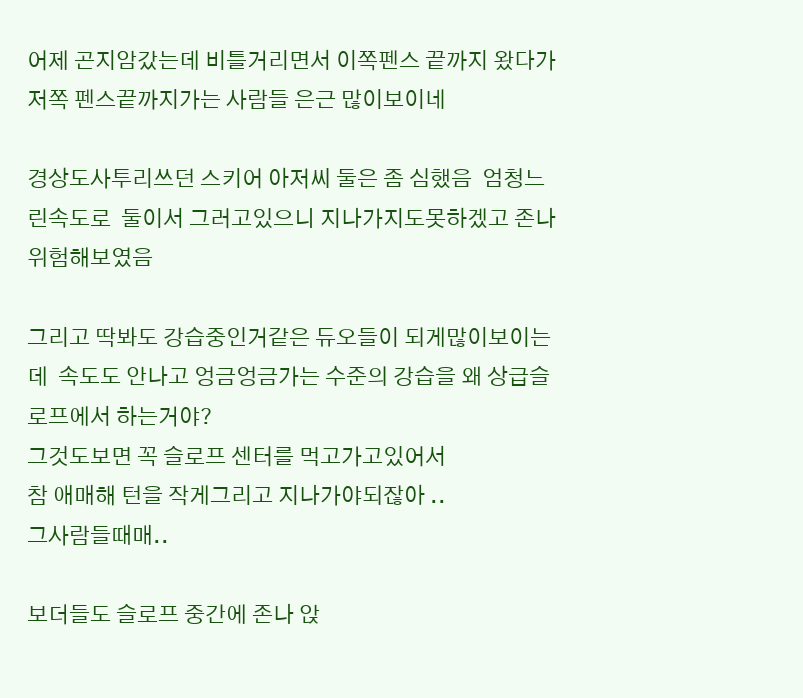어제 곤지암갔는데 비틀거리면서 이쪽펜스 끝까지 왔다가 저쪽 펜스끝까지가는 사람들 은근 많이보이네

경상도사투리쓰던 스키어 아저씨 둘은 좀 심했음  엄청느린속도로  둘이서 그러고있으니 지나가지도못하겠고 존나 위험해보였음

그리고 딱봐도 강습중인거같은 듀오들이 되게많이보이는데  속도도 안나고 엉금엉금가는 수준의 강습을 왜 상급슬로프에서 하는거야?
그것도보면 꼭 슬로프 센터를 먹고가고있어서
참 애매해 턴을 작게그리고 지나가야되잖아 ..
그사람들때매..

보더들도 슬로프 중간에 존나 앉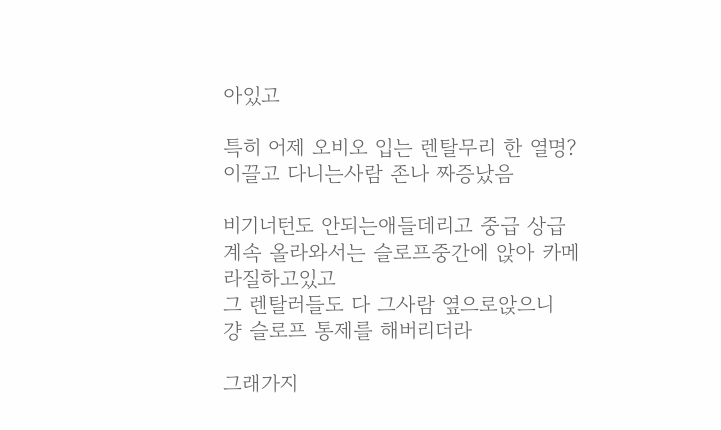아있고

특히 어제 오비오 입는 렌탈무리 한 열명?
이끌고 다니는사람 존나 짜증났음

비기너턴도 안되는애들데리고 중급 상급 계속 올라와서는 슬로프중간에 앉아 카메라질하고있고
그 렌탈러들도 다 그사람 옆으로앉으니
걍 슬로프 통제를 해버리더라

그래가지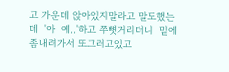고 가운데 앉아있지말라고 말도했는데  '아  예..'하고 쭈뼛거리더니  밑에좀내려가서 또그러고있고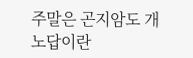주말은 곤지암도 개노답이란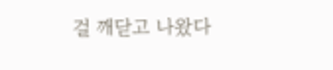걸 깨닫고 나왔다